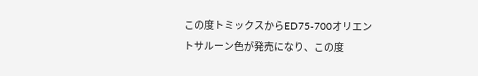この度トミックスからED75-700オリエントサルーン色が発売になり、この度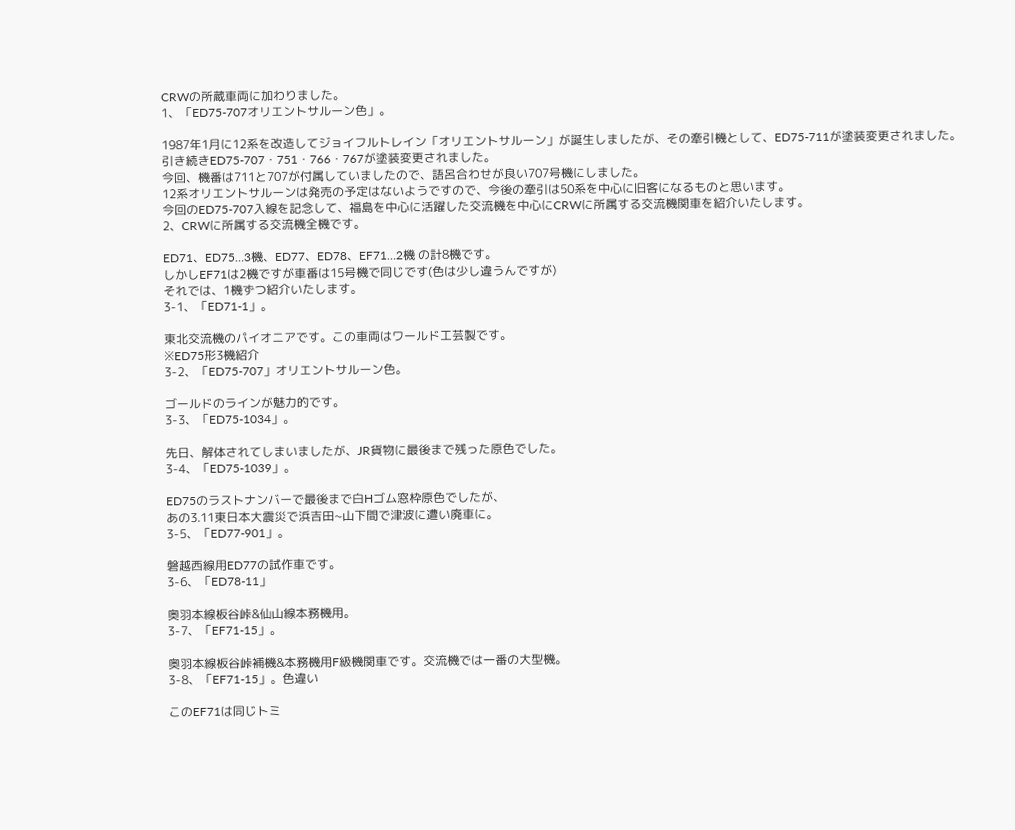CRWの所蔵車両に加わりました。
1、「ED75-707オリエントサルーン色」。

1987年1月に12系を改造してジョイフルトレイン「オリエントサルーン」が誕生しましたが、その牽引機として、ED75-711が塗装変更されました。
引き続きED75-707・751・766・767が塗装変更されました。
今回、機番は711と707が付属していましたので、語呂合わせが良い707号機にしました。
12系オリエントサルーンは発売の予定はないようですので、今後の牽引は50系を中心に旧客になるものと思います。
今回のED75-707入線を記念して、福島を中心に活躍した交流機を中心にCRWに所属する交流機関車を紹介いたします。
2、CRWに所属する交流機全機です。

ED71、ED75…3機、ED77、ED78、EF71…2機 の計8機です。
しかしEF71は2機ですが車番は15号機で同じです(色は少し違うんですが)
それでは、1機ずつ紹介いたします。
3-1、「ED71-1」。

東北交流機のパイオニアです。この車両はワールド工芸製です。
※ED75形3機紹介
3-2、「ED75-707」オリエントサルーン色。

ゴールドのラインが魅力的です。
3-3、「ED75-1034」。

先日、解体されてしまいましたが、JR貨物に最後まで残った原色でした。
3-4、「ED75-1039」。

ED75のラストナンバーで最後まで白Hゴム窓枠原色でしたが、
あの3.11東日本大震災で浜吉田~山下間で津波に遭い廃車に。
3-5、「ED77-901」。

磐越西線用ED77の試作車です。
3-6、「ED78-11」

奥羽本線板谷峠&仙山線本務機用。
3-7、「EF71-15」。

奥羽本線板谷峠補機&本務機用F級機関車です。交流機では一番の大型機。
3-8、「EF71-15」。色違い

このEF71は同じトミ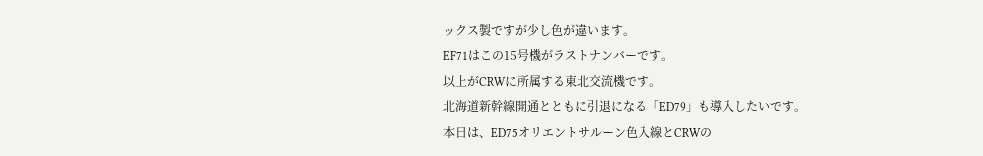ックス製ですが少し色が違います。
EF71はこの15号機がラストナンバーです。
以上がCRWに所属する東北交流機です。
北海道新幹線開通とともに引退になる「ED79」も導入したいです。
本日は、ED75オリエントサルーン色入線とCRWの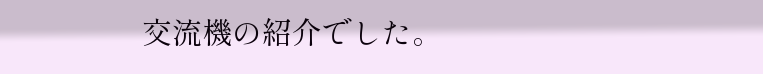交流機の紹介でした。